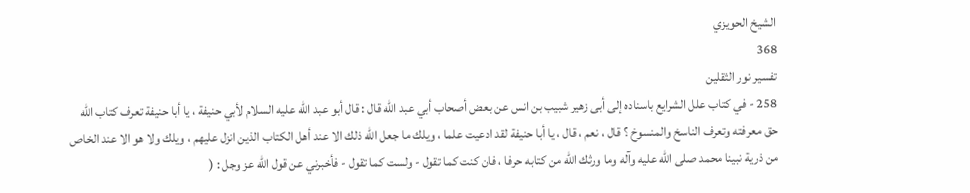الشيخ الحويزي
368
تفسير نور الثقلين
258 - في كتاب علل الشرايع باسناده إلى أبى زهير شبيب بن انس عن بعض أصحاب أبي عبد الله قال : قال أبو عبد الله عليه السلام لأبي حنيفة ، يا أبا حنيفة تعرف كتاب الله حق معرفته وتعرف الناسخ والمنسوخ ؟ قال ، نعم ، قال ، يا أبا حنيفة لقد ادعيت علما ، ويلك ما جعل الله ذلك الا عند أهل الكتاب الذين انزل عليهم ، ويلك ولا هو الا عند الخاص من ذرية نبينا محمد صلى الله عليه وآله وما ورثك الله من كتابه حرفا ، فان كنت كما تقول - ولست كما تقول - فأخبرني عن قول الله عز وجل : (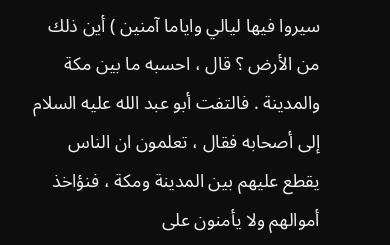سيروا فيها ليالي واياما آمنين ) أين ذلك من الأرض ؟ قال ، احسبه ما بين مكة والمدينة . فالتفت أبو عبد الله عليه السلام إلى أصحابه فقال ، تعلمون ان الناس يقطع عليهم بين المدينة ومكة ، فنؤاخذ أموالهم ولا يأمنون على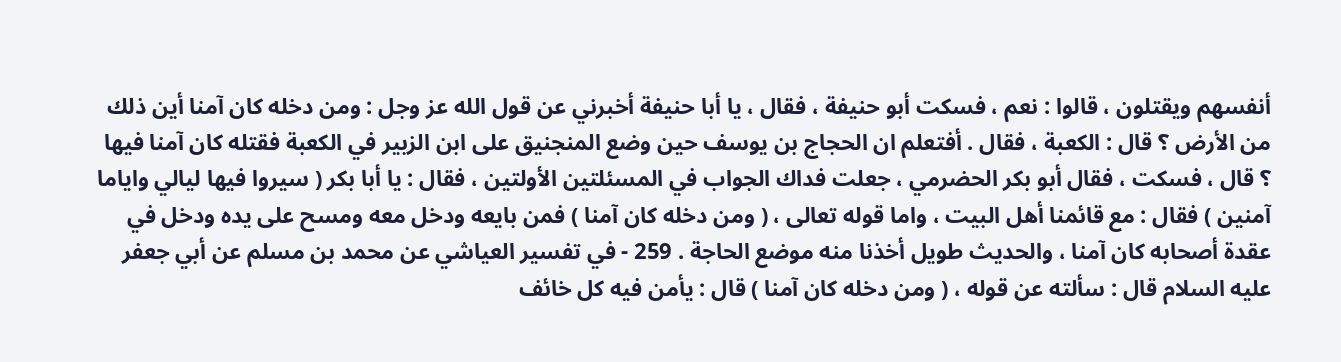أنفسهم ويقتلون ، قالوا : نعم ، فسكت أبو حنيفة ، فقال ، يا أبا حنيفة أخبرني عن قول الله عز وجل : ومن دخله كان آمنا أين ذلك من الأرض ؟ قال : الكعبة ، فقال . أفتعلم ان الحجاج بن يوسف حين وضع المنجنيق على ابن الزبير في الكعبة فقتله كان آمنا فيها ؟ قال ، فسكت ، فقال أبو بكر الحضرمي ، جعلت فداك الجواب في المسئلتين الأولتين ، فقال : يا أبا بكر ( سيروا فيها ليالي واياما آمنين ) فقال : مع قائمنا أهل البيت ، واما قوله تعالى ، ( ومن دخله كان آمنا ) فمن بايعه ودخل معه ومسح على يده ودخل في عقدة أصحابه كان آمنا ، والحديث طويل أخذنا منه موضع الحاجة . 259 - في تفسير العياشي عن محمد بن مسلم عن أبي جعفر عليه السلام قال : سألته عن قوله ، ( ومن دخله كان آمنا ) قال : يأمن فيه كل خائف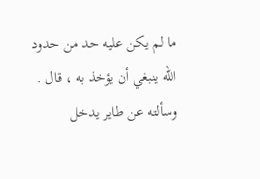ما لم يكن عليه حد من حدود الله ينبغي أن يؤخذ به ، قال . وسألته عن طاير يدخل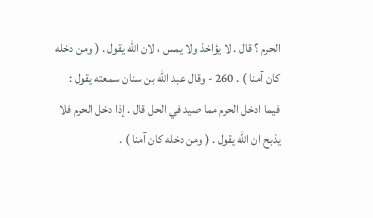الحرم ؟ قال . لا يؤاخذ ولا يمس ، لان الله يقول . ( ومن دخله كان آمنا ) . 260 - وقال عبد الله بن سنان سمعته يقول : فيما ادخل الحرم مما صيد في الحل قال . إذا دخل الحرم فلا يذبح ان الله يقول . ( ومن دخله كان آمنا ) .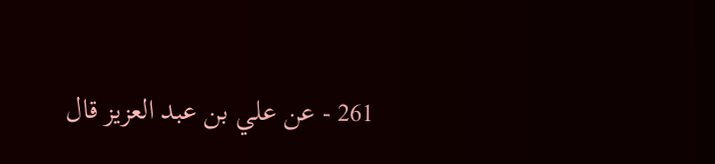261 - عن علي بن عبد العزيز قال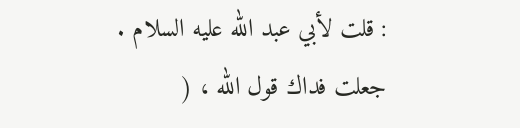: قلت لأبي عبد الله عليه السلام . جعلت فداك قول الله ، (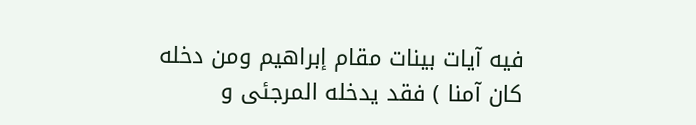فيه آيات بينات مقام إبراهيم ومن دخله كان آمنا ) فقد يدخله المرجئى و